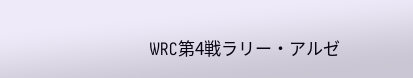WRC第4戦ラリー・アルゼ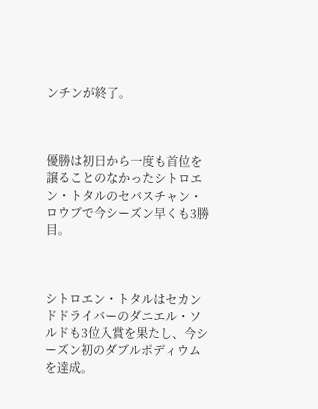ンチンが終了。



優勝は初日から一度も首位を譲ることのなかったシトロエン・トタルのセバスチャン・ロウブで今シーズン早くも3勝目。



シトロエン・トタルはセカンドドライバーのダニエル・ソルドも3位入賞を果たし、今シーズン初のダブルポディウムを達成。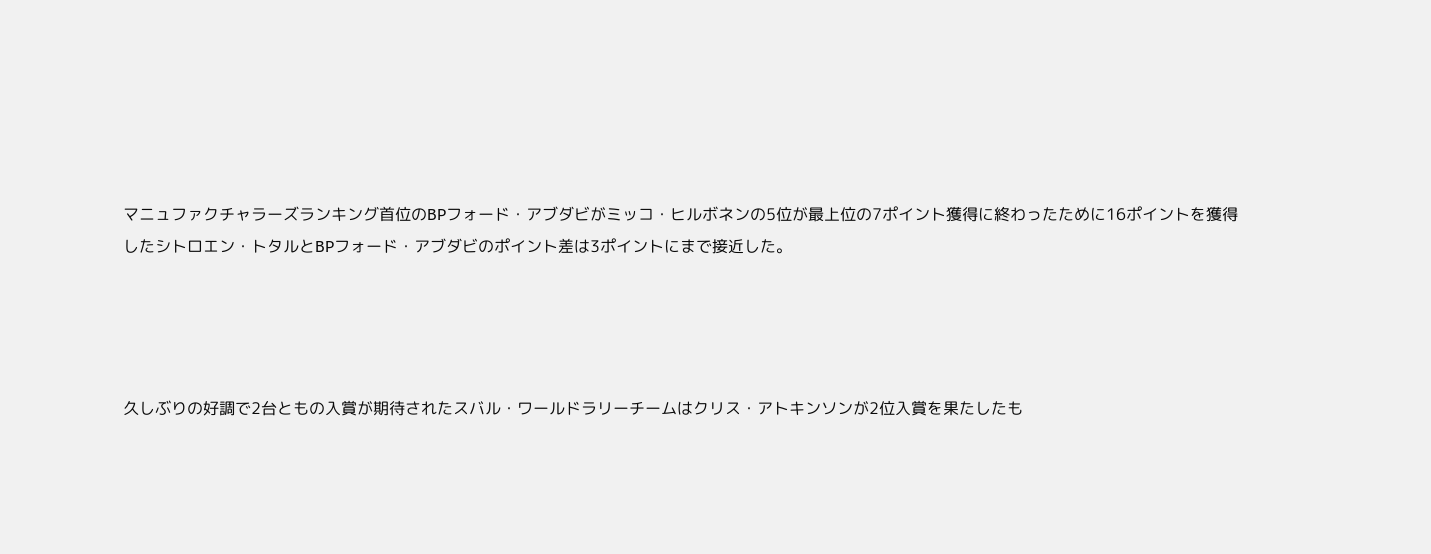マニュファクチャラーズランキング首位のBPフォード・アブダビがミッコ・ヒルボネンの5位が最上位の7ポイント獲得に終わったために16ポイントを獲得したシトロエン・トタルとBPフォード・アブダビのポイント差は3ポイントにまで接近した。




久しぶりの好調で2台ともの入賞が期待されたスバル・ワールドラリーチームはクリス・アトキンソンが2位入賞を果たしたも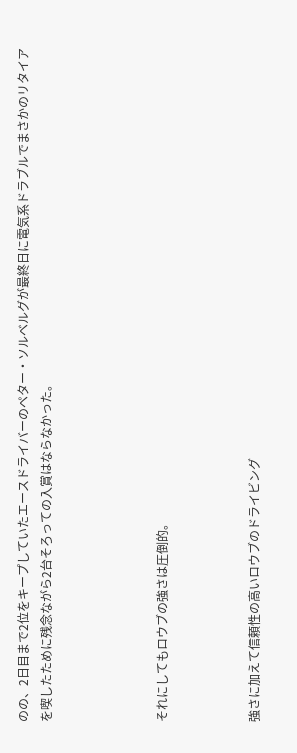のの、2日目まで2位をキープしていたエースドライバーのペター・ソルベルグが最終日に電気系ドラブルでまさかのリタイアを喫したために残念ながら2台そろっての入賞はならなかった。




それにしてもロウブの強さは圧倒的。



強さに加えて信頼性の高いロウブのドライビング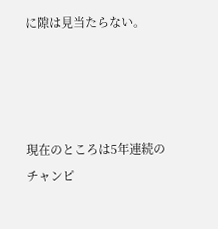に隙は見当たらない。




現在のところは5年連続のチャンピ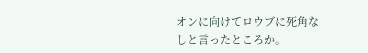オンに向けてロウブに死角なしと言ったところか。